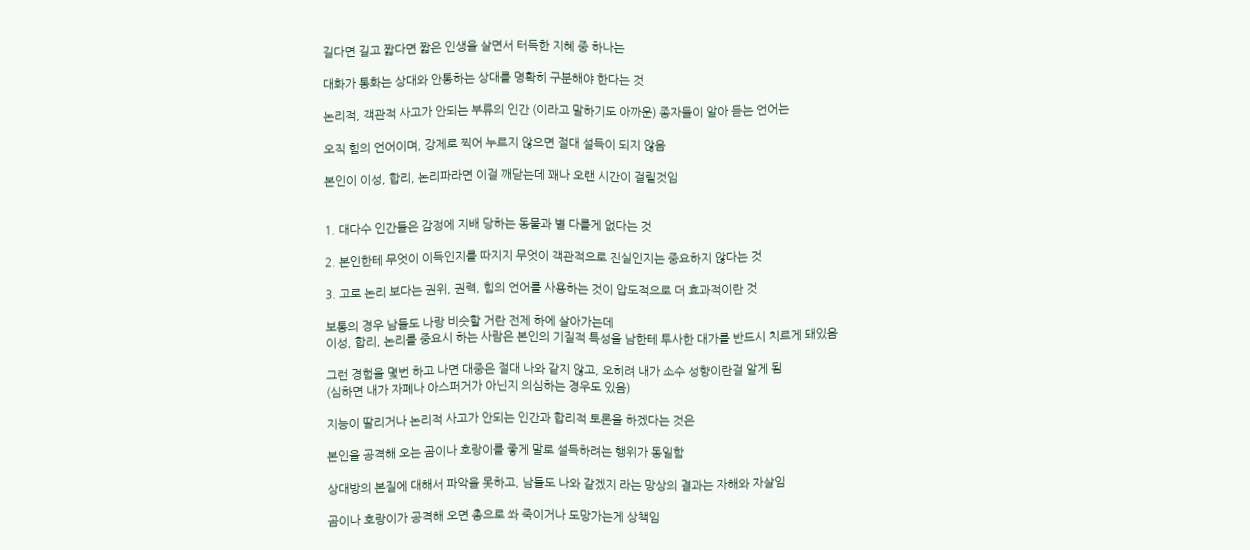길다면 길고 짧다면 짧은 인생을 살면서 터득한 지혜 중 하나는

대화가 통화는 상대와 안통하는 상대를 명확히 구분해야 한다는 것

논리적, 객관적 사고가 안되는 부류의 인간 (이라고 말하기도 아까운) 종자들이 알아 듣는 언어는

오직 힘의 언어이며, 강제로 찍어 누르지 않으면 절대 설득이 되지 않음

본인이 이성, 합리, 논리파라면 이걸 깨닫는데 꽤나 오랜 시간이 걸릴것임


1. 대다수 인간들은 감정에 지배 당하는 동물과 별 다를게 없다는 것

2. 본인한테 무엇이 이득인지를 따지지 무엇이 객관적으로 진실인지는 중요하지 않다는 것

3. 고로 논리 보다는 권위, 권력, 힘의 언어를 사용하는 것이 압도적으로 더 효과적이란 것

보통의 경우 남들도 나랑 비슷할 거란 전제 하에 살아가는데
이성, 합리, 논리를 중요시 하는 사람은 본인의 기질적 특성을 남한테 투사한 대가를 반드시 치르게 돼있음

그런 경험을 몇번 하고 나면 대중은 절대 나와 같지 않고, 오히려 내가 소수 성향이란걸 알게 됨
(심하면 내가 자폐나 아스퍼거가 아닌지 의심하는 경우도 있음)

지능이 딸리거나 논리적 사고가 안되는 인간과 합리적 토론을 하겠다는 것은

본인을 공격해 오는 곰이나 호랑이를 좋게 말로 설득하려는 행위가 동일함

상대방의 본질에 대해서 파악을 못하고, 남들도 나와 같겠지 라는 망상의 결과는 자해와 자살임

곰이나 호랑이가 공격해 오면 총으로 쏴 죽이거나 도망가는게 상책임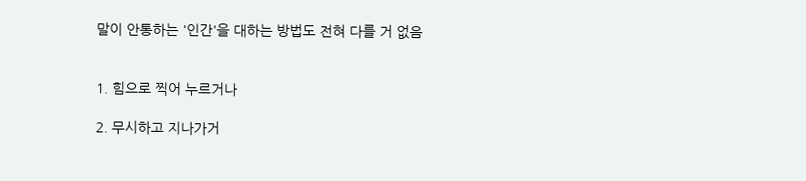말이 안통하는 '인간'을 대하는 방법도 전혀 다를 거 없음


1. 힘으로 찍어 누르거나

2. 무시하고 지나가거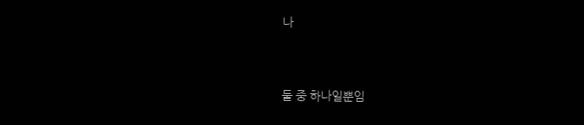나


둘 중 하나일뿐임